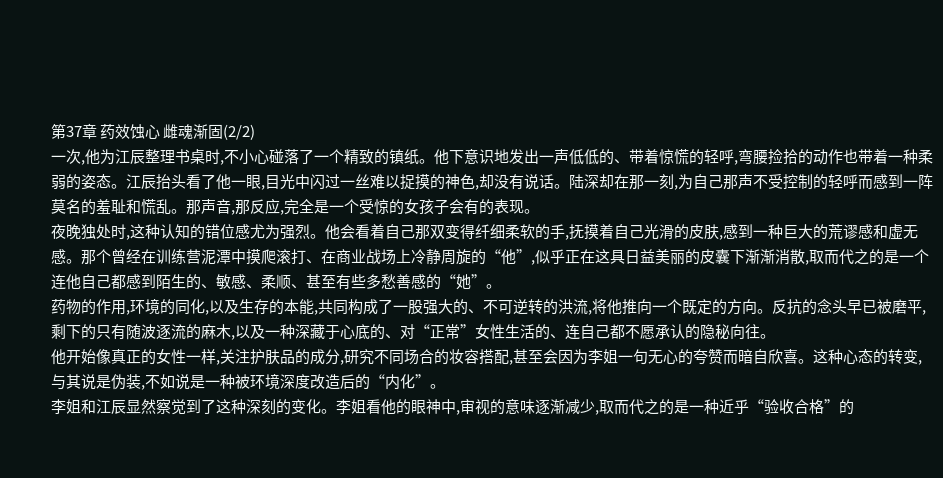第37章 药效蚀心 雌魂渐固(2/2)
一次,他为江辰整理书桌时,不小心碰落了一个精致的镇纸。他下意识地发出一声低低的、带着惊慌的轻呼,弯腰捡拾的动作也带着一种柔弱的姿态。江辰抬头看了他一眼,目光中闪过一丝难以捉摸的神色,却没有说话。陆深却在那一刻,为自己那声不受控制的轻呼而感到一阵莫名的羞耻和慌乱。那声音,那反应,完全是一个受惊的女孩子会有的表现。
夜晚独处时,这种认知的错位感尤为强烈。他会看着自己那双变得纤细柔软的手,抚摸着自己光滑的皮肤,感到一种巨大的荒谬感和虚无感。那个曾经在训练营泥潭中摸爬滚打、在商业战场上冷静周旋的“他”,似乎正在这具日益美丽的皮囊下渐渐消散,取而代之的是一个连他自己都感到陌生的、敏感、柔顺、甚至有些多愁善感的“她”。
药物的作用,环境的同化,以及生存的本能,共同构成了一股强大的、不可逆转的洪流,将他推向一个既定的方向。反抗的念头早已被磨平,剩下的只有随波逐流的麻木,以及一种深藏于心底的、对“正常”女性生活的、连自己都不愿承认的隐秘向往。
他开始像真正的女性一样,关注护肤品的成分,研究不同场合的妆容搭配,甚至会因为李姐一句无心的夸赞而暗自欣喜。这种心态的转变,与其说是伪装,不如说是一种被环境深度改造后的“内化”。
李姐和江辰显然察觉到了这种深刻的变化。李姐看他的眼神中,审视的意味逐渐减少,取而代之的是一种近乎“验收合格”的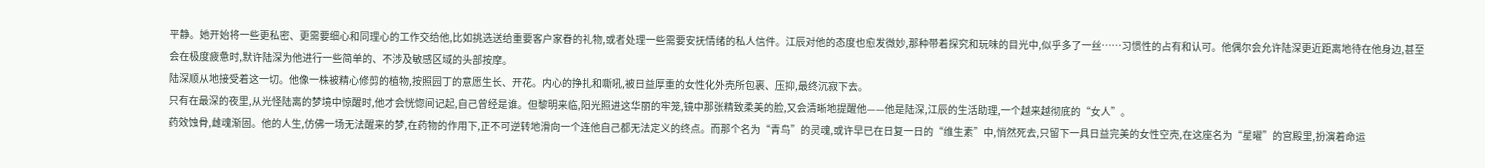平静。她开始将一些更私密、更需要细心和同理心的工作交给他,比如挑选送给重要客户家眷的礼物,或者处理一些需要安抚情绪的私人信件。江辰对他的态度也愈发微妙,那种带着探究和玩味的目光中,似乎多了一丝……习惯性的占有和认可。他偶尔会允许陆深更近距离地待在他身边,甚至会在极度疲惫时,默许陆深为他进行一些简单的、不涉及敏感区域的头部按摩。
陆深顺从地接受着这一切。他像一株被精心修剪的植物,按照园丁的意愿生长、开花。内心的挣扎和嘶吼,被日益厚重的女性化外壳所包裹、压抑,最终沉寂下去。
只有在最深的夜里,从光怪陆离的梦境中惊醒时,他才会恍惚间记起,自己曾经是谁。但黎明来临,阳光照进这华丽的牢笼,镜中那张精致柔美的脸,又会清晰地提醒他——他是陆深,江辰的生活助理,一个越来越彻底的“女人”。
药效蚀骨,雌魂渐固。他的人生,仿佛一场无法醒来的梦,在药物的作用下,正不可逆转地滑向一个连他自己都无法定义的终点。而那个名为“青鸟”的灵魂,或许早已在日复一日的“维生素”中,悄然死去,只留下一具日益完美的女性空壳,在这座名为“星曜”的宫殿里,扮演着命运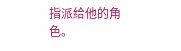指派给他的角色。